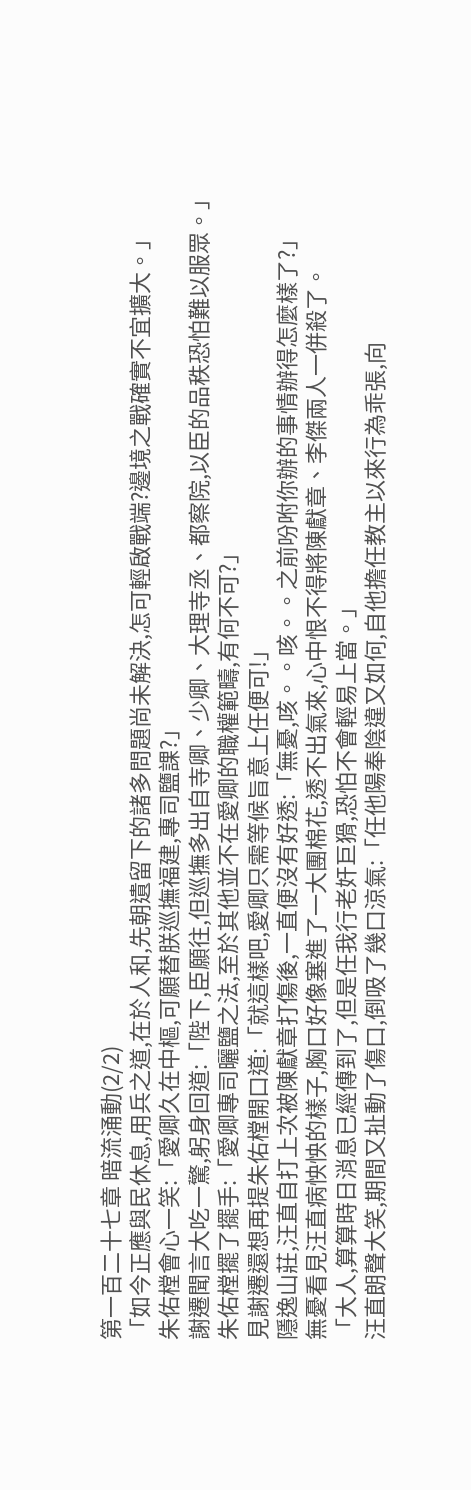第一百二十七章 暗流涌動(2/2)
「如今正應與民休息,用兵之道,在於人和,先朝遺留下的諸多問題尚未解決,怎可輕啟戰端?邊境之戰確實不宜擴大。」
朱佑樘會心一笑:「愛卿久在中樞,可願替朕巡撫福建,專司鹽課?」
謝遷聞言大吃一驚,躬身回道:「陛下,臣願往,但巡撫多出自寺卿、少卿、大理寺丞、都察院,以臣的品秩恐怕難以服眾。」
朱佑樘擺了擺手:「愛卿專司曬鹽之法,至於其他並不在愛卿的職權範疇,有何不可?」
見謝遷還想再提朱佑樘開口道:「就這樣吧,愛卿只需等候旨意上任便可!」
隱逸山莊,汪直自打上次被陳獻章打傷後,一直便沒有好透:「無憂,咳。。咳。。之前吩咐你辦的事情辦得怎麼樣了?」
無憂看見汪直病怏怏的樣子,胸口好像塞進了一大團棉花,透不出氣來,心中恨不得將陳獻章、李傑兩人一併殺了。
「大人,算算時日消息已經傳到了,但是任我行老奸巨猾,恐怕不會輕易上當。」
汪直朗聲大笑,期間又扯動了傷口,倒吸了幾口涼氣:「任他陽奉陰違又如何,自他擔任教主以來行為乖張,向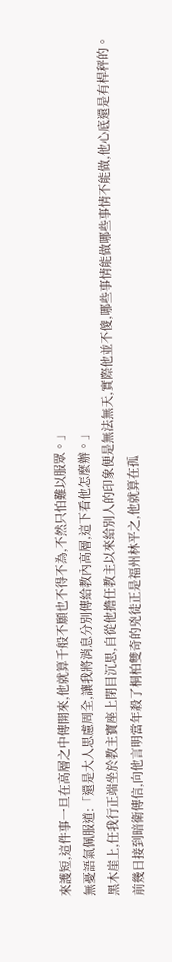來護短,這件事一旦在高層之中傳開來,他就算千般不願也不得不為,不然只怕難以服眾。」
無憂語氣佩服道:「還是大人思慮周全,讓我將消息分別傳給教內高層,這下看他怎麼辦。」
黑木崖上,任我行正端坐於教主寶座上閉目沉思,自從他擔任教主以來給別人的印象便是無法無天,實際他並不傻,哪些事情能做哪些事情不能做,他心底還是有桿秤的。
前幾日接到暗衛傳信,向他言明當年殺了桐柏雙奇的兇徒正是福州林平之,他就算在孤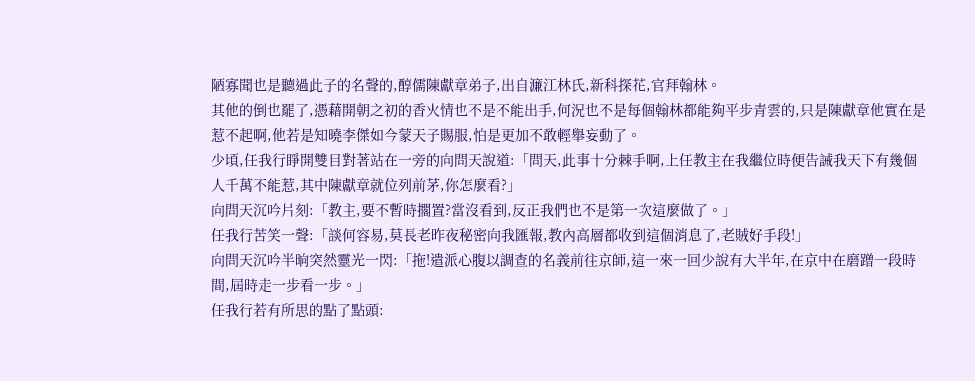陋寡聞也是聽過此子的名聲的,醇儒陳獻章弟子,出自濂江林氏,新科探花,官拜翰林。
其他的倒也罷了,憑藉開朝之初的香火情也不是不能出手,何況也不是每個翰林都能夠平步青雲的,只是陳獻章他實在是惹不起啊,他若是知曉李傑如今蒙天子賜服,怕是更加不敢輕舉妄動了。
少頃,任我行睜開雙目對著站在一旁的向問天說道:「問天,此事十分棘手啊,上任教主在我繼位時便告誡我天下有幾個人千萬不能惹,其中陳獻章就位列前茅,你怎麼看?」
向問天沉吟片刻:「教主,要不暫時擱置?當沒看到,反正我們也不是第一次這麼做了。」
任我行苦笑一聲:「談何容易,莫長老昨夜秘密向我匯報,教內高層都收到這個消息了,老賊好手段!」
向問天沉吟半晌突然靈光一閃:「拖!遣派心腹以調查的名義前往京師,這一來一回少說有大半年,在京中在磨蹭一段時間,屆時走一步看一步。」
任我行若有所思的點了點頭: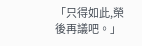「只得如此,榮後再議吧。」